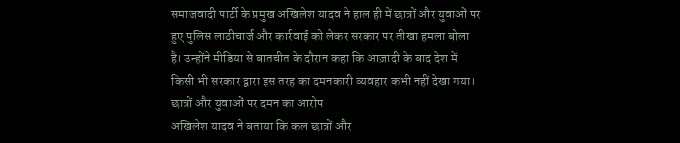समाजवादी पार्टी के प्रमुख अखिलेश यादव ने हाल ही में छात्रों और युवाओं पर हुए पुलिस लाठीचार्ज और कार्रवाई को लेकर सरकार पर तीखा हमला बोला है। उन्होंने मीडिया से बातचीत के दौरान कहा कि आज़ादी के बाद देश में किसी भी सरकार द्वारा इस तरह का दमनकारी व्यवहार कभी नहीं देखा गया।
छात्रों और युवाओं पर दमन का आरोप
अखिलेश यादव ने बताया कि कल छात्रों और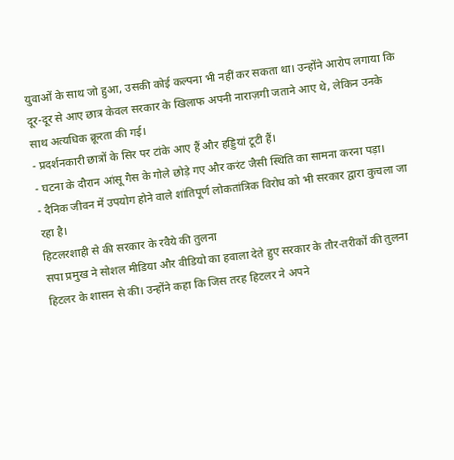युवाओं के साथ जो हुआ, उसकी कोई कल्पना भी नहीं कर सकता था। उन्होंने आरोप लगाया कि दूर-दूर से आए छात्र केवल सरकार के खिलाफ अपनी नाराज़गी जताने आए थे, लेकिन उनके साथ अत्यधिक क्रूरता की गई।
- प्रदर्शनकारी छात्रों के सिर पर टांके आए हैं और हड्डियां टूटी हैं।
- घटना के दौरान आंसू गैस के गोले छोड़े गए और करंट जैसी स्थिति का सामना करना पड़ा।
- दैनिक जीवन में उपयोग होने वाले शांतिपूर्ण लोकतांत्रिक विरोध को भी सरकार द्वारा कुचला जा रहा है।
हिटलरशाही से की सरकार के रवैये की तुलना
सपा प्रमुख ने सोशल मीडिया और वीडियो का हवाला देते हुए सरकार के तौर-तरीकों की तुलना हिटलर के शासन से की। उन्होंने कहा कि जिस तरह हिटलर ने अपने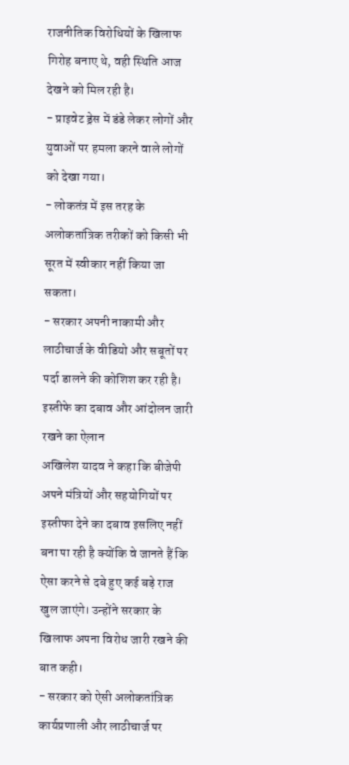राजनीतिक विरोधियों के खिलाफ गिरोह बनाए थे, वही स्थिति आज देखने को मिल रही है।
- प्राइवेट ड्रेस में डंडे लेकर लोगों और युवाओं पर हमला करने वाले लोगों को देखा गया।
- लोकतंत्र में इस तरह के अलोकतांत्रिक तरीकों को किसी भी सूरत में स्वीकार नहीं किया जा सकता।
- सरकार अपनी नाकामी और लाठीचार्ज के वीडियो और सबूतों पर पर्दा डालने की कोशिश कर रही है।
इस्तीफे का दबाव और आंदोलन जारी रखने का ऐलान
अखिलेश यादव ने कहा कि बीजेपी अपने मंत्रियों और सहयोगियों पर इस्तीफा देने का दबाव इसलिए नहीं बना पा रही है क्योंकि वे जानते हैं कि ऐसा करने से दबे हुए कई बड़े राज खुल जाएंगे। उन्होंने सरकार के खिलाफ अपना विरोध जारी रखने की बात कही।
- सरकार को ऐसी अलोकतांत्रिक कार्यप्रणाली और लाठीचार्ज पर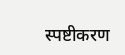स्पष्टीकरण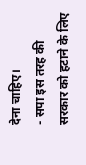देना चाहिए।
- सपा इस तरह की सरकार को हटाने के लिए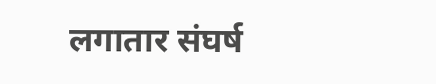लगातार संघर्ष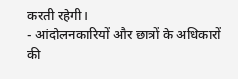करती रहेगी।
- आंदोलनकारियों और छात्रों के अधिकारों की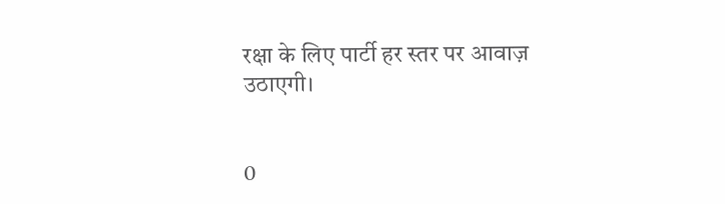रक्षा के लिए पार्टी हर स्तर पर आवाज़ उठाएगी।


0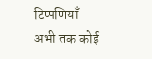टिप्पणियाँ
अभी तक कोई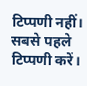टिप्पणी नहीं। सबसे पहले टिप्पणी करें।